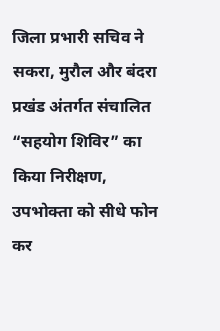जिला प्रभारी सचिव ने सकरा, मुरौल और बंदरा प्रखंड अंतर्गत संचालित “सहयोग शिविर” का किया निरीक्षण, उपभोक्ता को सीधे फोन कर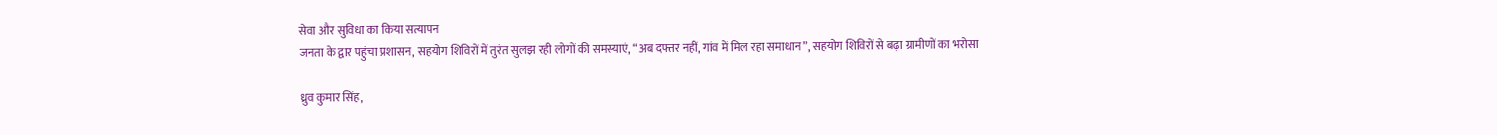सेवा और सुविधा का किया सत्यापन
जनता के द्वार पहुंचा प्रशासन, सहयोग शिविरों में तुरंत सुलझ रही लोगों की समस्याएं, “अब दफ्तर नहीं, गांव में मिल रहा समाधान”, सहयोग शिविरों से बढ़ा ग्रामीणों का भरोसा

ध्रुव कुमार सिंह,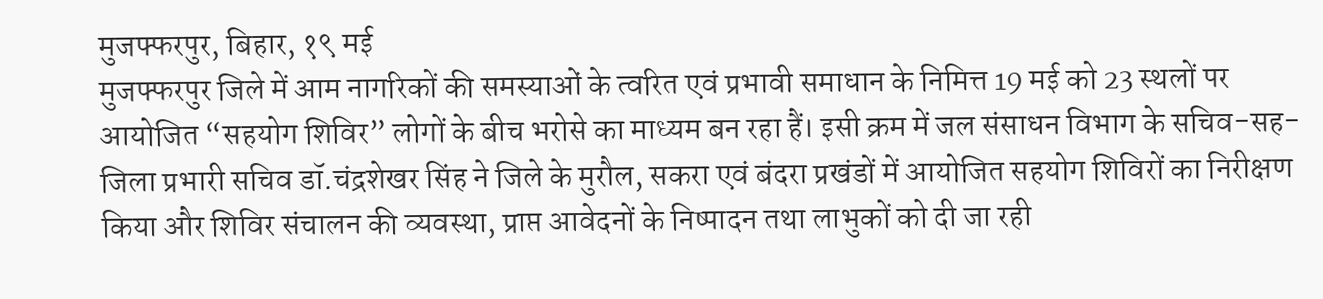मुजफ्फरपुर, बिहार, १९ मई
मुजफ्फरपुर जिले में आम नागरिकों की समस्याओं के त्वरित एवं प्रभावी समाधान के निमित्त 19 मई को 23 स्थलों पर आयोजित “सहयोग शिविर” लोगों के बीच भरोसे का माध्यम बन रहा हैं। इसी क्रम में जल संसाधन विभाग के सचिव-सह-जिला प्रभारी सचिव डॉ.चंद्रशेखर सिंह ने जिले के मुरौल, सकरा एवं बंदरा प्रखंडों में आयोजित सहयोग शिविरों का निरीक्षण किया और शिविर संचालन की व्यवस्था, प्राप्त आवेदनों के निष्पादन तथा लाभुकों को दी जा रही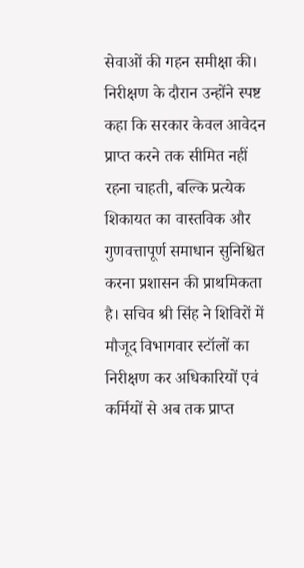सेवाओं की गहन समीक्षा की। निरीक्षण के दौरान उन्होंने स्पष्ट कहा कि सरकार केवल आवेदन प्राप्त करने तक सीमित नहीं रहना चाहती, बल्कि प्रत्येक शिकायत का वास्तविक और गुणवत्तापूर्ण समाधान सुनिश्चित करना प्रशासन की प्राथमिकता है। सचिव श्री सिंह ने शिविरों में मौजूद विभागवार स्टॉलों का निरीक्षण कर अधिकारियों एवं कर्मियों से अब तक प्राप्त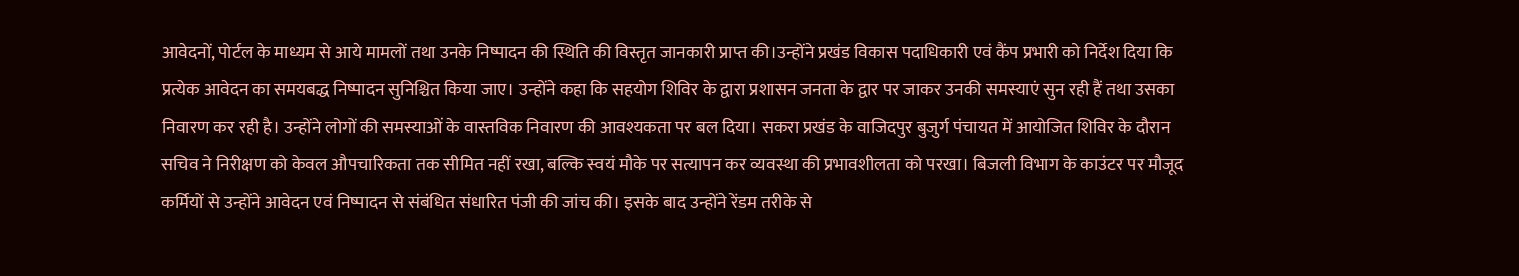आवेदनों, पोर्टल के माध्यम से आये मामलों तथा उनके निष्पादन की स्थिति की विस्तृत जानकारी प्राप्त की।उन्होंने प्रखंड विकास पदाधिकारी एवं कैंप प्रभारी को निर्देश दिया कि प्रत्येक आवेदन का समयबद्ध निष्पादन सुनिश्चित किया जाए। उन्होंने कहा कि सहयोग शिविर के द्वारा प्रशासन जनता के द्वार पर जाकर उनकी समस्याएं सुन रही हैं तथा उसका निवारण कर रही है। उन्होंने लोगों की समस्याओं के वास्तविक निवारण की आवश्यकता पर बल दिया। सकरा प्रखंड के वाजिदपुर बुजुर्ग पंचायत में आयोजित शिविर के दौरान सचिव ने निरीक्षण को केवल औपचारिकता तक सीमित नहीं रखा, बल्कि स्वयं मौके पर सत्यापन कर व्यवस्था की प्रभावशीलता को परखा। बिजली विभाग के काउंटर पर मौजूद कर्मियों से उन्होंने आवेदन एवं निष्पादन से संबंधित संधारित पंजी की जांच की। इसके बाद उन्होंने रेंडम तरीके से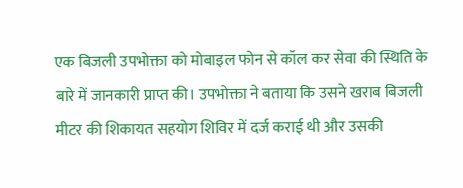एक बिजली उपभोक्ता को मोबाइल फोन से कॉल कर सेवा की स्थिति के बारे में जानकारी प्राप्त की। उपभोक्ता ने बताया कि उसने खराब बिजली मीटर की शिकायत सहयोग शिविर में दर्ज कराई थी और उसकी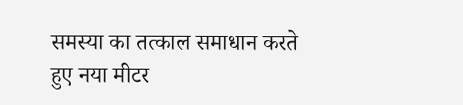समस्या का तत्काल समाधान करते हुए नया मीटर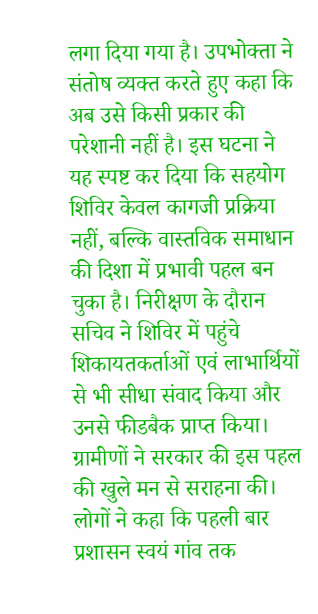लगा दिया गया है। उपभोक्ता ने संतोष व्यक्त करते हुए कहा कि अब उसे किसी प्रकार की परेशानी नहीं है। इस घटना ने यह स्पष्ट कर दिया कि सहयोग शिविर केवल कागजी प्रक्रिया नहीं, बल्कि वास्तविक समाधान की दिशा में प्रभावी पहल बन चुका है। निरीक्षण के दौरान सचिव ने शिविर में पहुंचे शिकायतकर्ताओं एवं लाभार्थियों से भी सीधा संवाद किया और उनसे फीडबैक प्राप्त किया। ग्रामीणों ने सरकार की इस पहल की खुले मन से सराहना की। लोगों ने कहा कि पहली बार प्रशासन स्वयं गांव तक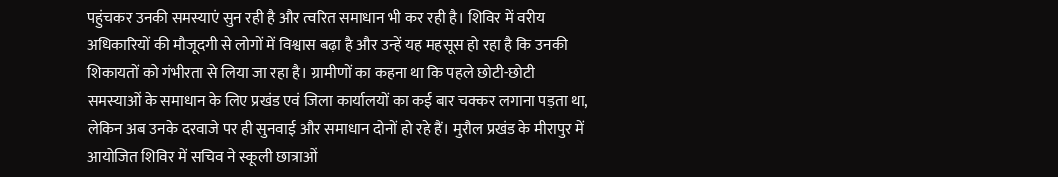पहुंचकर उनकी समस्याएं सुन रही है और त्वरित समाधान भी कर रही है। शिविर में वरीय अधिकारियों की मौजूदगी से लोगों में विश्वास बढ़ा है और उन्हें यह महसूस हो रहा है कि उनकी शिकायतों को गंभीरता से लिया जा रहा है। ग्रामीणों का कहना था कि पहले छोटी-छोटी समस्याओं के समाधान के लिए प्रखंड एवं जिला कार्यालयों का कई बार चक्कर लगाना पड़ता था, लेकिन अब उनके दरवाजे पर ही सुनवाई और समाधान दोनों हो रहे हैं। मुरौल प्रखंड के मीरापुर में आयोजित शिविर में सचिव ने स्कूली छात्राओं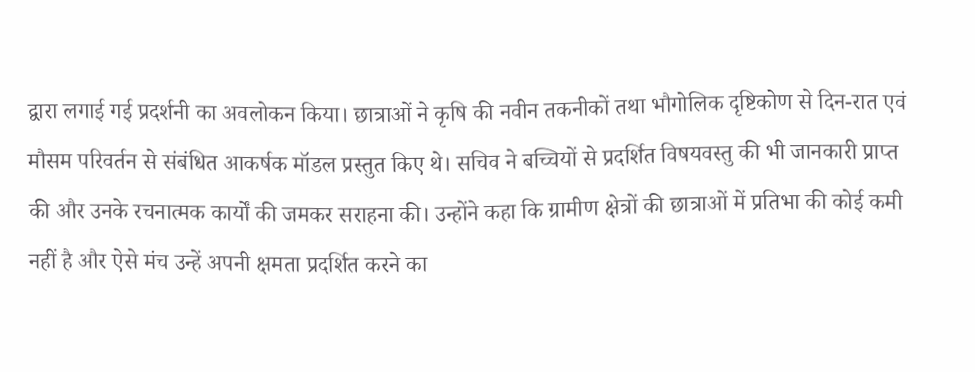द्वारा लगाई गई प्रदर्शनी का अवलोकन किया। छात्राओं ने कृषि की नवीन तकनीकों तथा भौगोलिक दृष्टिकोण से दिन-रात एवं मौसम परिवर्तन से संबंधित आकर्षक मॉडल प्रस्तुत किए थे। सचिव ने बच्चियों से प्रदर्शित विषयवस्तु की भी जानकारी प्राप्त की और उनके रचनात्मक कार्यों की जमकर सराहना की। उन्होंने कहा कि ग्रामीण क्षेत्रों की छात्राओं में प्रतिभा की कोई कमी नहीं है और ऐसे मंच उन्हें अपनी क्षमता प्रदर्शित करने का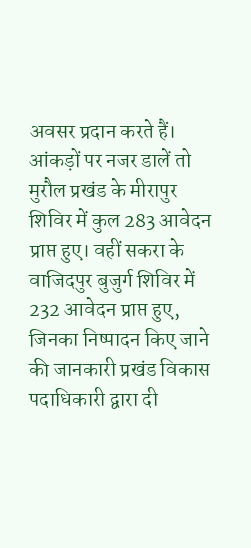अवसर प्रदान करते हैं। आंकड़ों पर नजर डालें तो मुरौल प्रखंड के मीरापुर शिविर में कुल 283 आवेदन प्राप्त हुए। वहीं सकरा के वाजिदपुर बुजुर्ग शिविर में 232 आवेदन प्राप्त हुए, जिनका निष्पादन किए जाने की जानकारी प्रखंड विकास पदाधिकारी द्वारा दी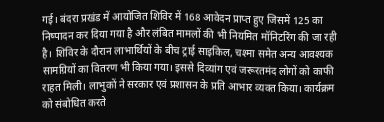गई। बंदरा प्रखंड में आयोजित शिविर में 168 आवेदन प्राप्त हुए जिसमें 125 का निष्पादन कर दिया गया है और लंबित मामलों की भी नियमित मॉनिटरिंग की जा रही है। शिविर के दौरान लाभार्थियों के बीच ट्राई साइकिल, चश्मा समेत अन्य आवश्यक सामग्रियों का वितरण भी किया गया। इससे दिव्यांग एवं जरूरतमंद लोगों को काफी राहत मिली। लाभुकों ने सरकार एवं प्रशासन के प्रति आभार व्यक्त किया। कार्यक्रम को संबोधित करते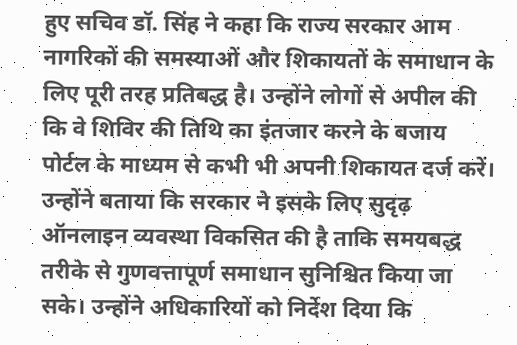हुए सचिव डॉ. सिंह ने कहा कि राज्य सरकार आम नागरिकों की समस्याओं और शिकायतों के समाधान के लिए पूरी तरह प्रतिबद्ध है। उन्होंने लोगों से अपील की कि वे शिविर की तिथि का इंतजार करने के बजाय पोर्टल के माध्यम से कभी भी अपनी शिकायत दर्ज करें। उन्होंने बताया कि सरकार ने इसके लिए सुदृढ़ ऑनलाइन व्यवस्था विकसित की है ताकि समयबद्ध तरीके से गुणवत्तापूर्ण समाधान सुनिश्चित किया जा सके। उन्होंने अधिकारियों को निर्देश दिया कि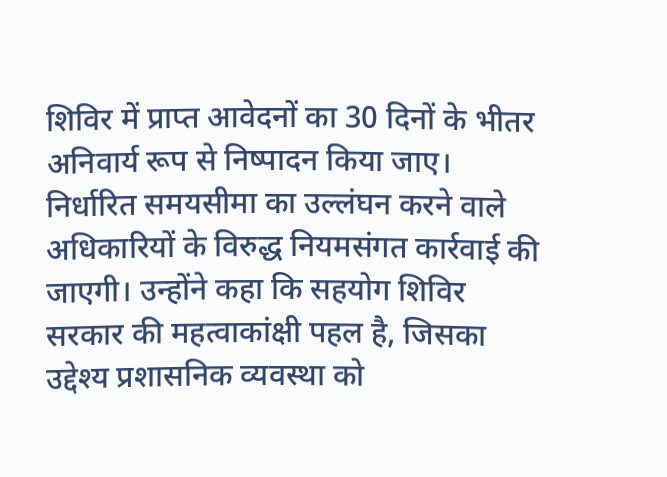शिविर में प्राप्त आवेदनों का 30 दिनों के भीतर अनिवार्य रूप से निष्पादन किया जाए। निर्धारित समयसीमा का उल्लंघन करने वाले अधिकारियों के विरुद्ध नियमसंगत कार्रवाई की जाएगी। उन्होंने कहा कि सहयोग शिविर सरकार की महत्वाकांक्षी पहल है, जिसका उद्देश्य प्रशासनिक व्यवस्था को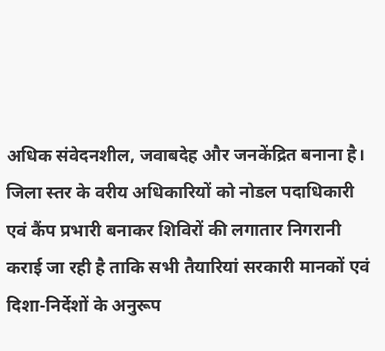अधिक संवेदनशील, जवाबदेह और जनकेंद्रित बनाना है। जिला स्तर के वरीय अधिकारियों को नोडल पदाधिकारी एवं कैंप प्रभारी बनाकर शिविरों की लगातार निगरानी कराई जा रही है ताकि सभी तैयारियां सरकारी मानकों एवं दिशा-निर्देशों के अनुरूप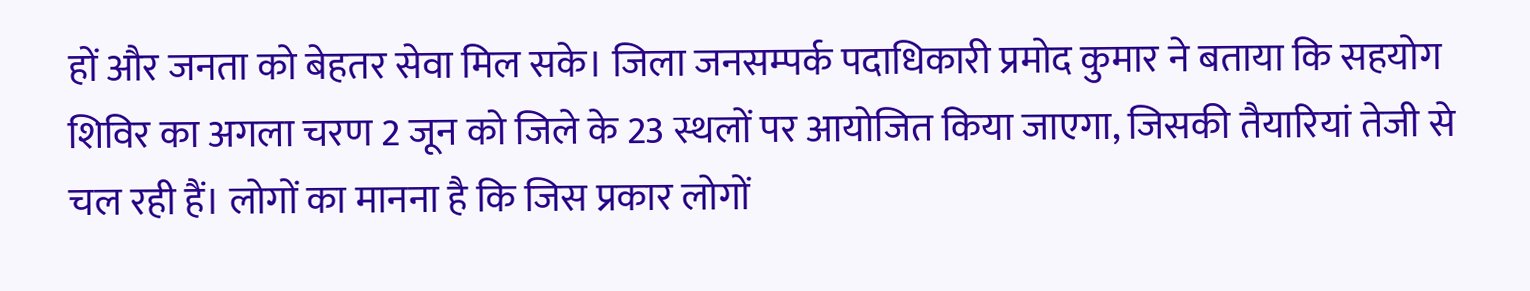हों और जनता को बेहतर सेवा मिल सके। जिला जनसम्पर्क पदाधिकारी प्रमोद कुमार ने बताया कि सहयोग शिविर का अगला चरण 2 जून को जिले के 23 स्थलों पर आयोजित किया जाएगा, जिसकी तैयारियां तेजी से चल रही हैं। लोगों का मानना है कि जिस प्रकार लोगों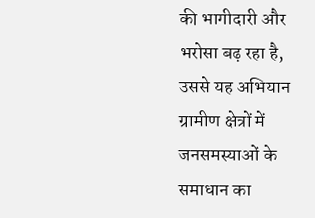की भागीदारी और भरोसा बढ़ रहा है, उससे यह अभियान ग्रामीण क्षेत्रों में जनसमस्याओं के समाधान का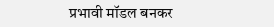प्रभावी मॉडल बनकर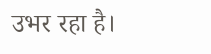उभर रहा है।